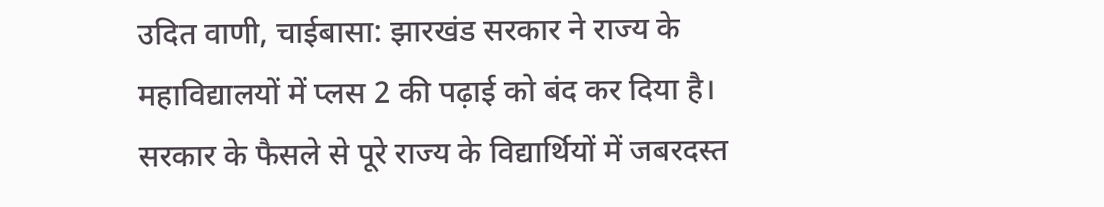उदित वाणी, चाईबासा: झारखंड सरकार ने राज्य के महाविद्यालयों में प्लस 2 की पढ़ाई को बंद कर दिया है। सरकार के फैसले से पूरे राज्य के विद्यार्थियों में जबरदस्त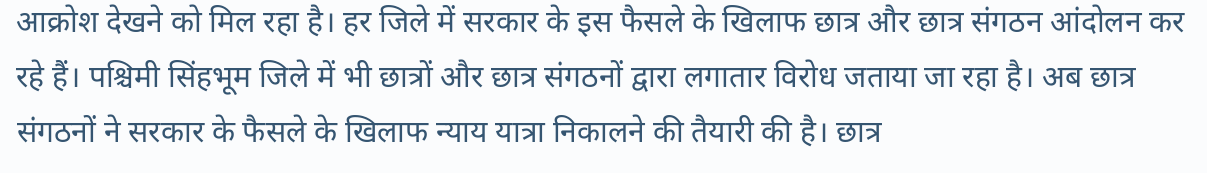आक्रोश देखने को मिल रहा है। हर जिले में सरकार के इस फैसले के खिलाफ छात्र और छात्र संगठन आंदोलन कर रहे हैं। पश्चिमी सिंहभूम जिले में भी छात्रों और छात्र संगठनों द्वारा लगातार विरोध जताया जा रहा है। अब छात्र संगठनों ने सरकार के फैसले के खिलाफ न्याय यात्रा निकालने की तैयारी की है। छात्र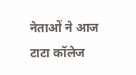नेताओं ने आज टाटा कॉलेज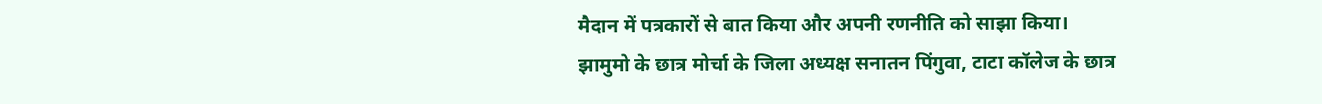मैदान में पत्रकारों से बात किया और अपनी रणनीति को साझा किया।
झामुमो के छात्र मोर्चा के जिला अध्यक्ष सनातन पिंगुवा, टाटा कॉलेज के छात्र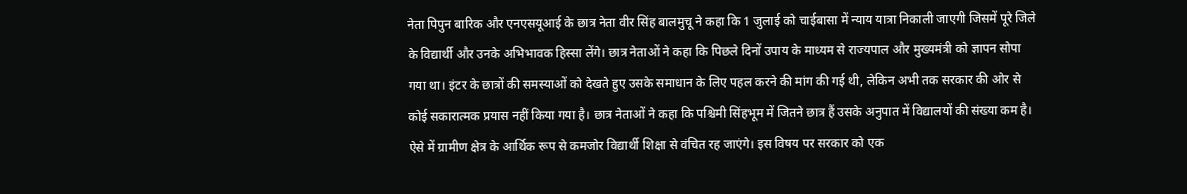नेता पिपुन बारिक और एनएसयूआई के छात्र नेता वीर सिंह बालमुचू ने कहा कि 1 जुलाई को चाईबासा में न्याय यात्रा निकाली जाएगी जिसमें पूरे जिले के विद्यार्थी और उनके अभिभावक हिस्सा लेंगे। छात्र नेताओं ने कहा कि पिछले दिनों उपाय के माध्यम से राज्यपाल और मुख्यमंत्री को ज्ञापन सोपा गया था। इंटर के छात्रों की समस्याओं को देखते हुए उसके समाधान के लिए पहल करने की मांग की गई थी, लेकिन अभी तक सरकार की ओर से कोई सकारात्मक प्रयास नहीं किया गया है। छात्र नेताओं ने कहा कि पश्चिमी सिंहभूम में जितने छात्र हैं उसके अनुपात में विद्यालयों की संख्या कम है। ऐसे में ग्रामीण क्षेत्र के आर्थिक रूप से कमजोर विद्यार्थी शिक्षा से वंचित रह जाएंगे। इस विषय पर सरकार को एक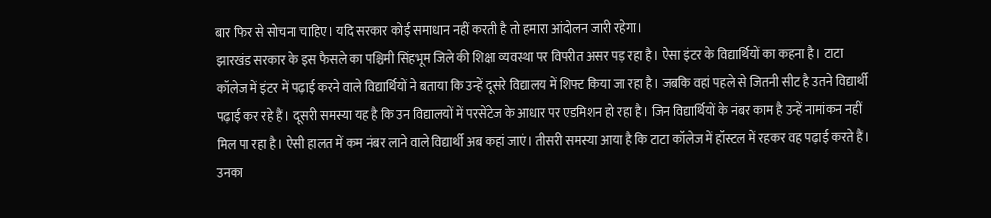बार फिर से सोचना चाहिए। यदि सरकार कोई समाधान नहीं करती है तो हमारा आंदोलन जारी रहेगा।
झारखंड सरकार के इस फैसले का पश्चिमी सिंहभूम जिले की शिक्षा व्यवस्था पर विपरीत असर पड़ रहा है। ऐसा इंटर के विद्यार्थियों का कहना है। टाटा कॉलेज में इंटर में पढ़ाई करने वाले विद्यार्थियों ने बताया कि उन्हें दूसरे विद्यालय में शिफ्ट किया जा रहा है। जबकि वहां पहले से जितनी सीट है उतने विद्यार्थी पढ़ाई कर रहे हैं। दूसरी समस्या यह है कि उन विद्यालयों में परसेंटेज के आधार पर एडमिशन हो रहा है। जिन विद्यार्थियों के नंबर काम है उन्हें नामांकन नहीं मिल पा रहा है। ऐसी हालत में कम नंबर लाने वाले विद्यार्थी अब कहां जाएं। तीसरी समस्या आया है कि टाटा कॉलेज में हॉस्टल में रहकर वह पढ़ाई करते हैं। उनका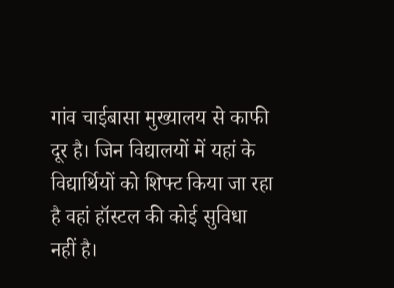गांव चाईबासा मुख्यालय से काफी दूर है। जिन विद्यालयों में यहां के विद्यार्थियों को शिफ्ट किया जा रहा है वहां हॉस्टल की कोई सुविधा नहीं है।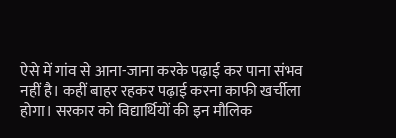ऐसे में गांव से आना-जाना करके पढ़ाई कर पाना संभव नहीं है। कहीं बाहर रहकर पढ़ाई करना काफी खर्चीला होगा। सरकार को विद्यार्थियों की इन मौलिक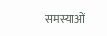समस्याओं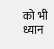को भी ध्यान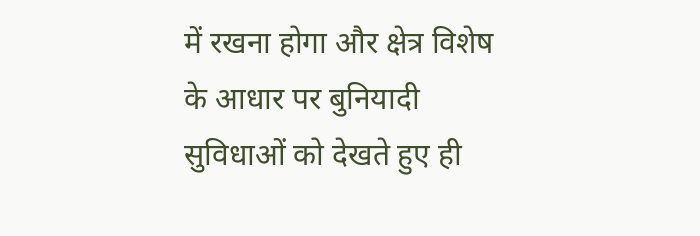में रखना होगा और क्षेत्र विशेष के आधार पर बुनियादी सुविधाओं को देखते हुए ही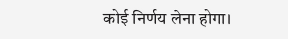कोई निर्णय लेना होगा।